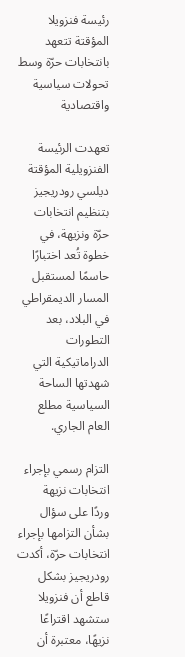رئيسة فنزويلا المؤقتة تتعهد بانتخابات حرّة وسط تحولات سياسية واقتصادية

تعهدت الرئيسة الفنزويلية المؤقتة ديلسي رودريجيز بتنظيم انتخابات حرّة ونزيهة، في خطوة تُعد اختبارًا حاسمًا لمستقبل المسار الديمقراطي في البلاد، بعد التطورات الدراماتيكية التي شهدتها الساحة السياسية مطلع العام الجاري.

التزام رسمي بإجراء انتخابات نزيهة
وردًا على سؤال بشأن التزامها بإجراء انتخابات حرّة، أكدت رودريجيز بشكل قاطع أن فنزويلا ستشهد اقتراعًا نزيهًا، معتبرة أن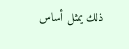ذلك يمثل أساس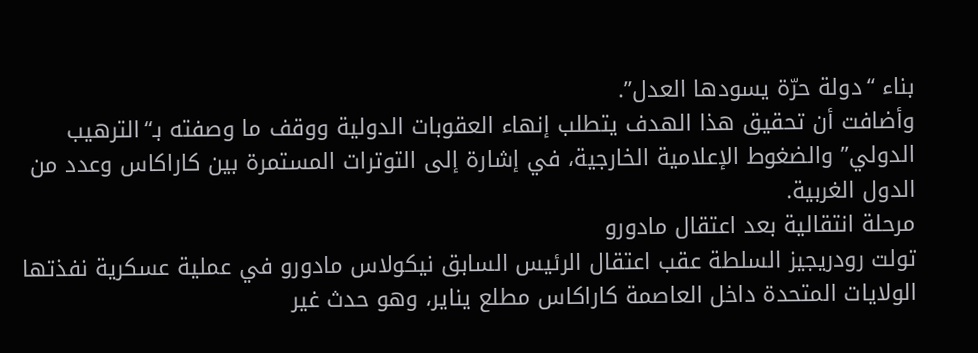بناء “دولة حرّة يسودها العدل”.
وأضافت أن تحقيق هذا الهدف يتطلب إنهاء العقوبات الدولية ووقف ما وصفته بـ“الترهيب الدولي” والضغوط الإعلامية الخارجية، في إشارة إلى التوترات المستمرة بين كاراكاس وعدد من الدول الغربية.
مرحلة انتقالية بعد اعتقال مادورو
تولت رودريجيز السلطة عقب اعتقال الرئيس السابق نيكولاس مادورو في عملية عسكرية نفذتها الولايات المتحدة داخل العاصمة كاراكاس مطلع يناير، وهو حدث غير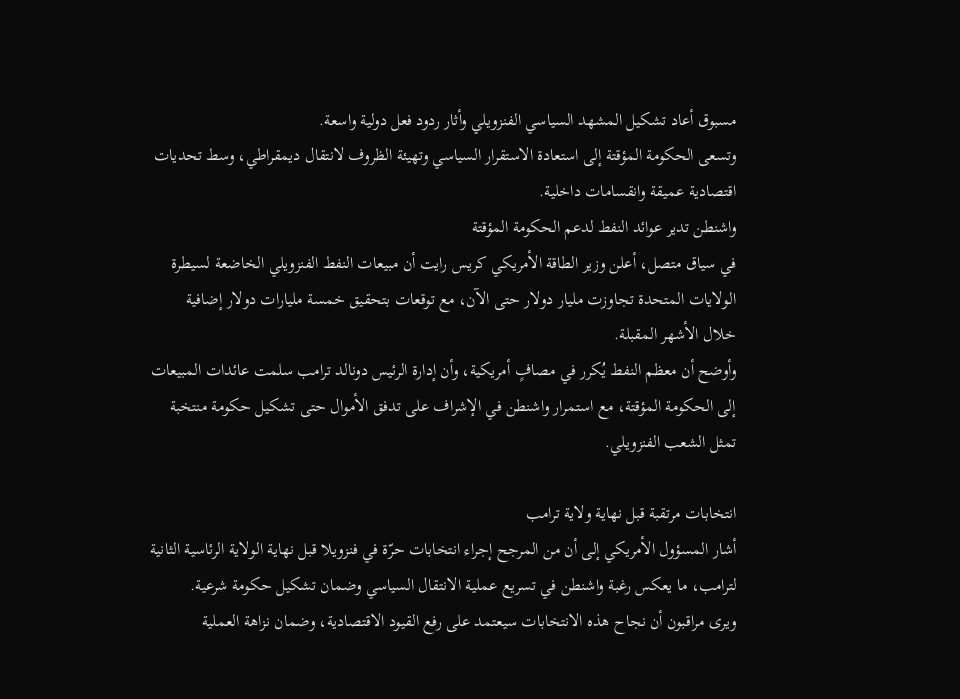مسبوق أعاد تشكيل المشهد السياسي الفنزويلي وأثار ردود فعل دولية واسعة.
وتسعى الحكومة المؤقتة إلى استعادة الاستقرار السياسي وتهيئة الظروف لانتقال ديمقراطي، وسط تحديات اقتصادية عميقة وانقسامات داخلية.
واشنطن تدير عوائد النفط لدعم الحكومة المؤقتة
في سياق متصل، أعلن وزير الطاقة الأمريكي كريس رايت أن مبيعات النفط الفنزويلي الخاضعة لسيطرة الولايات المتحدة تجاوزت مليار دولار حتى الآن، مع توقعات بتحقيق خمسة مليارات دولار إضافية خلال الأشهر المقبلة.
وأوضح أن معظم النفط يُكرر في مصافٍ أمريكية، وأن إدارة الرئيس دونالد ترامب سلمت عائدات المبيعات إلى الحكومة المؤقتة، مع استمرار واشنطن في الإشراف على تدفق الأموال حتى تشكيل حكومة منتخبة تمثل الشعب الفنزويلي.

انتخابات مرتقبة قبل نهاية ولاية ترامب
أشار المسؤول الأمريكي إلى أن من المرجح إجراء انتخابات حرّة في فنزويلا قبل نهاية الولاية الرئاسية الثانية لترامب، ما يعكس رغبة واشنطن في تسريع عملية الانتقال السياسي وضمان تشكيل حكومة شرعية.
ويرى مراقبون أن نجاح هذه الانتخابات سيعتمد على رفع القيود الاقتصادية، وضمان نزاهة العملية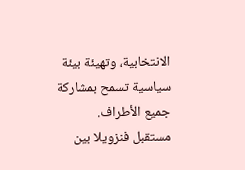الانتخابية، وتهيئة بيئة سياسية تسمح بمشاركة جميع الأطراف.
مستقبل فنزويلا بين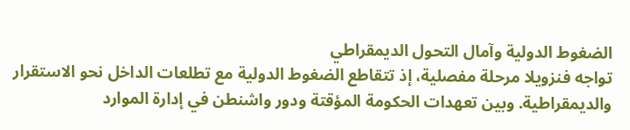الضغوط الدولية وآمال التحول الديمقراطي
تواجه فنزويلا مرحلة مفصلية، إذ تتقاطع الضغوط الدولية مع تطلعات الداخل نحو الاستقرار والديمقراطية. وبين تعهدات الحكومة المؤقتة ودور واشنطن في إدارة الموارد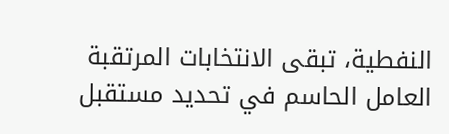النفطية، تبقى الانتخابات المرتقبة العامل الحاسم في تحديد مستقبل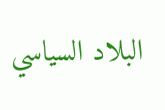البلاد السياسي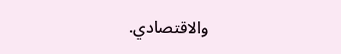والاقتصادي.